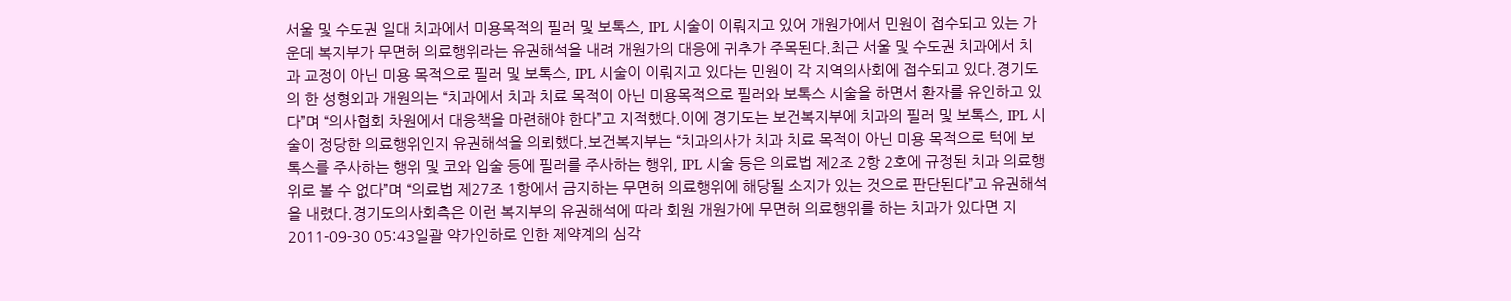서울 및 수도권 일대 치과에서 미용목적의 필러 및 보톡스, IPL 시술이 이뤄지고 있어 개원가에서 민원이 접수되고 있는 가운데 복지부가 무면허 의료행위라는 유권해석을 내려 개원가의 대응에 귀추가 주목된다.최근 서울 및 수도권 치과에서 치과 교정이 아닌 미용 목적으로 필러 및 보톡스, IPL 시술이 이뤄지고 있다는 민원이 각 지역의사회에 접수되고 있다.경기도의 한 성형외과 개원의는 “치과에서 치과 치료 목적이 아닌 미용목적으로 필러와 보톡스 시술을 하면서 환자를 유인하고 있다”며 “의사협회 차원에서 대응책을 마련해야 한다”고 지적했다.이에 경기도는 보건복지부에 치과의 필러 및 보톡스, IPL 시술이 정당한 의료행위인지 유권해석을 의뢰했다.보건복지부는 “치과의사가 치과 치료 목적이 아닌 미용 목적으로 턱에 보톡스를 주사하는 행위 및 코와 입술 등에 필러를 주사하는 행위, IPL 시술 등은 의료법 제2조 2항 2호에 규정된 치과 의료행위로 볼 수 없다”며 “의료법 제27조 1항에서 금지하는 무면허 의료행위에 해당될 소지가 있는 것으로 판단된다”고 유권해석을 내렸다.경기도의사회측은 이런 복지부의 유권해석에 따라 회원 개원가에 무면허 의료행위를 하는 치과가 있다면 지
2011-09-30 05:43일괄 약가인하로 인한 제약계의 심각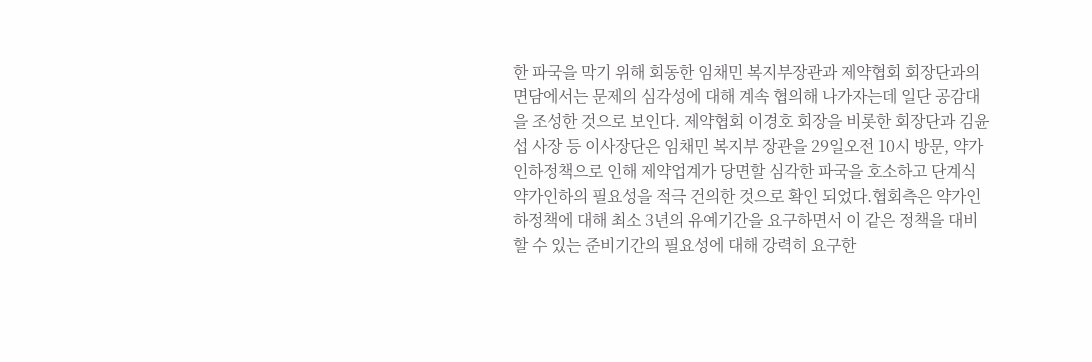한 파국을 막기 위해 회동한 임채민 복지부장관과 제약협회 회장단과의 면담에서는 문제의 심각성에 대해 계속 협의해 나가자는데 일단 공감대을 조성한 것으로 보인다. 제약협회 이경호 회장을 비롯한 회장단과 김윤섭 사장 등 이사장단은 임채민 복지부 장관을 29일오전 10시 방문, 약가인하정책으로 인해 제약업계가 당면할 심각한 파국을 호소하고 단계식 약가인하의 필요성을 적극 건의한 것으로 확인 되었다.협회측은 약가인하정책에 대해 최소 3년의 유예기간을 요구하면서 이 같은 정책을 대비할 수 있는 준비기간의 필요성에 대해 강력히 요구한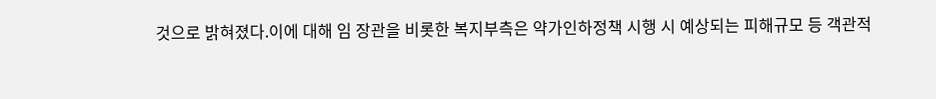것으로 밝혀졌다.이에 대해 임 장관을 비롯한 복지부측은 약가인하정책 시행 시 예상되는 피해규모 등 객관적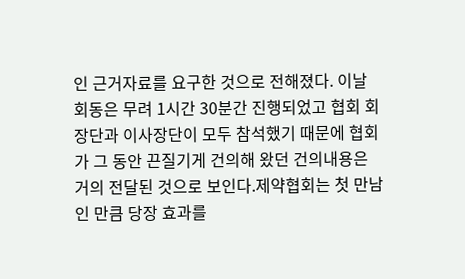인 근거자료를 요구한 것으로 전해졌다. 이날 회동은 무려 1시간 30분간 진행되었고 협회 회장단과 이사장단이 모두 참석했기 때문에 협회가 그 동안 끈질기게 건의해 왔던 건의내용은 거의 전달된 것으로 보인다.제약협회는 첫 만남인 만큼 당장 효과를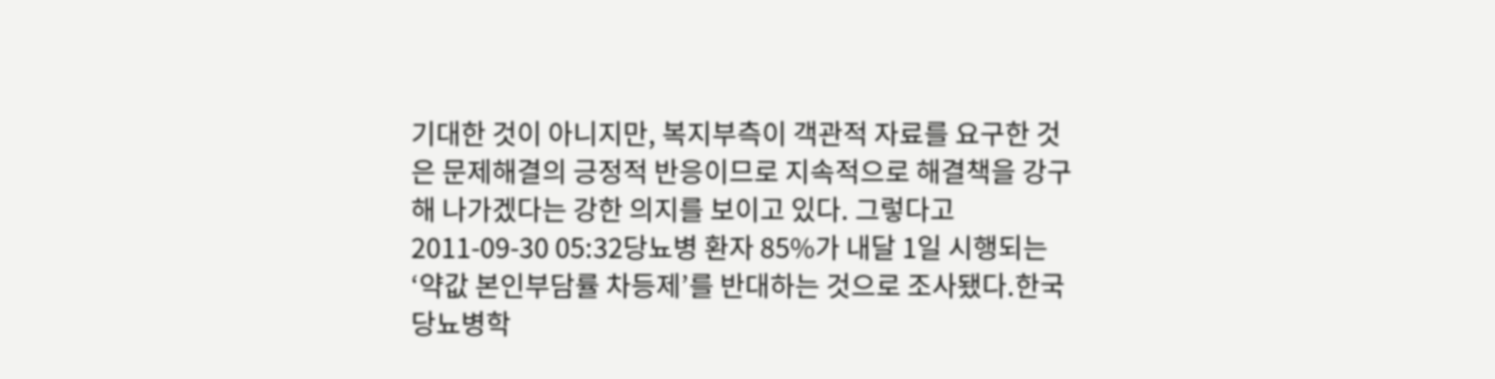기대한 것이 아니지만, 복지부측이 객관적 자료를 요구한 것은 문제해결의 긍정적 반응이므로 지속적으로 해결책을 강구해 나가겠다는 강한 의지를 보이고 있다. 그렇다고
2011-09-30 05:32당뇨병 환자 85%가 내달 1일 시행되는 ‘약값 본인부담률 차등제’를 반대하는 것으로 조사됐다.한국당뇨병학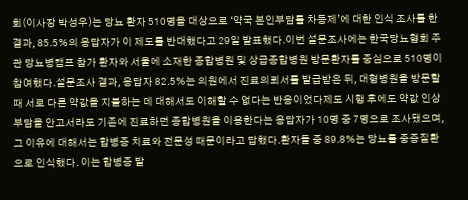회(이사장 박성우)는 당뇨 환자 510명을 대상으로 ‘약국 본인부담률 차등제’에 대한 인식 조사를 한 결과, 85.5%의 응답자가 이 제도를 반대했다고 29일 발표했다.이번 설문조사에는 한국당뇨협회 주관 당뇨병캠프 참가 환자와 서울에 소재한 종합병원 및 상급종합병원 방문환자를 중심으로 510명이 참여했다.설문조사 결과, 응답자 82.5%는 의원에서 진료의뢰서를 발급받은 뒤, 대형병원을 방문할 때 서로 다른 약값을 지불하는 데 대해서도 이해할 수 없다는 반응이었다제도 시행 후에도 약값 인상 부담을 안고서라도 기존에 진료하던 종합병원을 이용한다는 응답자가 10명 중 7명으로 조사됐으며, 그 이유에 대해서는 합병증 치료와 전문성 때문이라고 답했다.환자들 중 89.8%는 당뇨를 중증질환으로 인식했다. 이는 합병증 발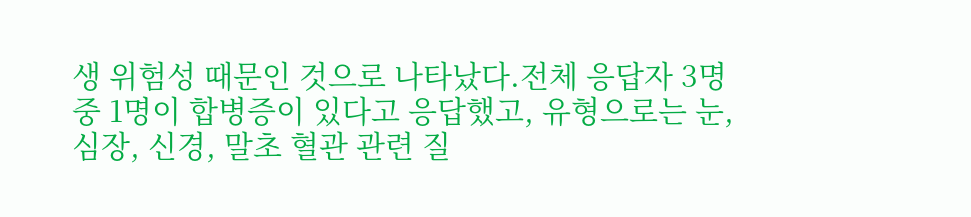생 위험성 때문인 것으로 나타났다.전체 응답자 3명 중 1명이 합병증이 있다고 응답했고, 유형으로는 눈, 심장, 신경, 말초 혈관 관련 질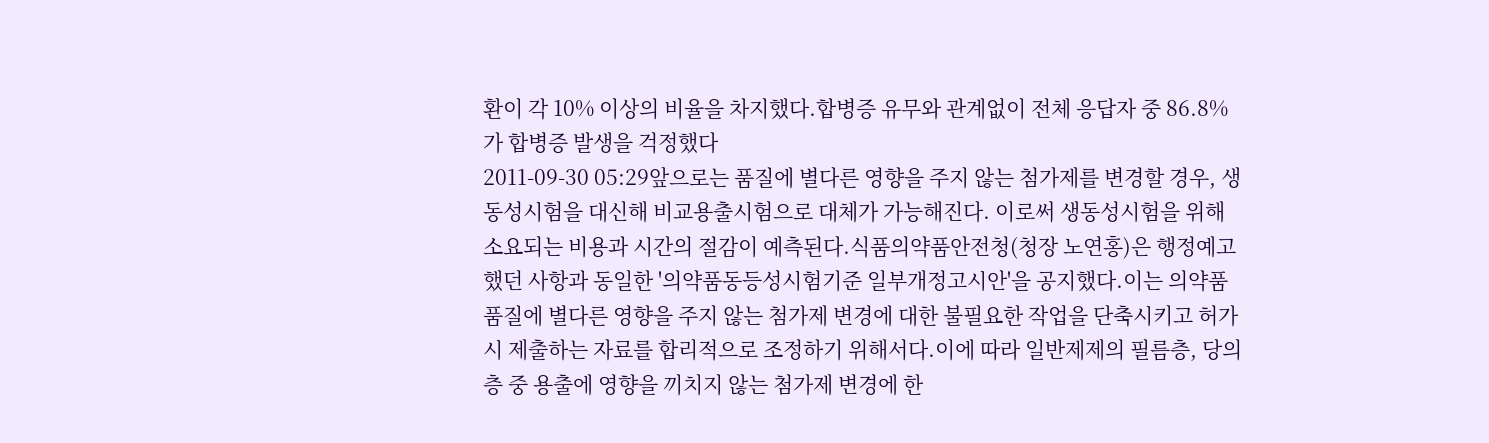환이 각 10% 이상의 비율을 차지했다.합병증 유무와 관계없이 전체 응답자 중 86.8%가 합병증 발생을 걱정했다
2011-09-30 05:29앞으로는 품질에 별다른 영향을 주지 않는 첨가제를 변경할 경우, 생동성시험을 대신해 비교용출시험으로 대체가 가능해진다. 이로써 생동성시험을 위해 소요되는 비용과 시간의 절감이 예측된다.식품의약품안전청(청장 노연홍)은 행정예고했던 사항과 동일한 '의약품동등성시험기준 일부개정고시안'을 공지했다.이는 의약품 품질에 별다른 영향을 주지 않는 첨가제 변경에 대한 불필요한 작업을 단축시키고 허가시 제출하는 자료를 합리적으로 조정하기 위해서다.이에 따라 일반제제의 필름층, 당의층 중 용출에 영향을 끼치지 않는 첨가제 변경에 한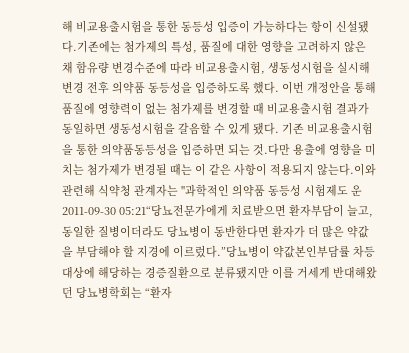해 비교용출시험을 통한 동등성 입증이 가능하다는 항이 신설됐다.기존에는 첨가제의 특성, 품질에 대한 영향을 고려하지 않은 채 함유량 변경수준에 따라 비교용출시험, 생동성시험을 실시해 변경 전후 의약품 동등성을 입증하도록 했다. 이번 개정안을 통해 품질에 영향력이 없는 첨가제를 변경할 때 비교용출시험 결과가 동일하면 생동성시험을 갈음할 수 있게 됐다. 기존 비교용출시험을 통한 의약품동등성을 입증하면 되는 것.다만 용출에 영향을 미치는 첨가제가 변경될 때는 이 같은 사항이 적용되지 않는다.이와 관련해 식약청 관계자는 "과학적인 의약품 동등성 시험제도 운
2011-09-30 05:21“당뇨전문가에게 치료받으면 환자부담이 늘고, 동일한 질병이더라도 당뇨병이 동반한다면 환자가 더 많은 약값을 부담해야 할 지경에 이르렀다.”당뇨병이 약값본인부담률 차등 대상에 해당하는 경증질환으로 분류됐지만 이를 거세게 반대해왔던 당뇨병학회는 “환자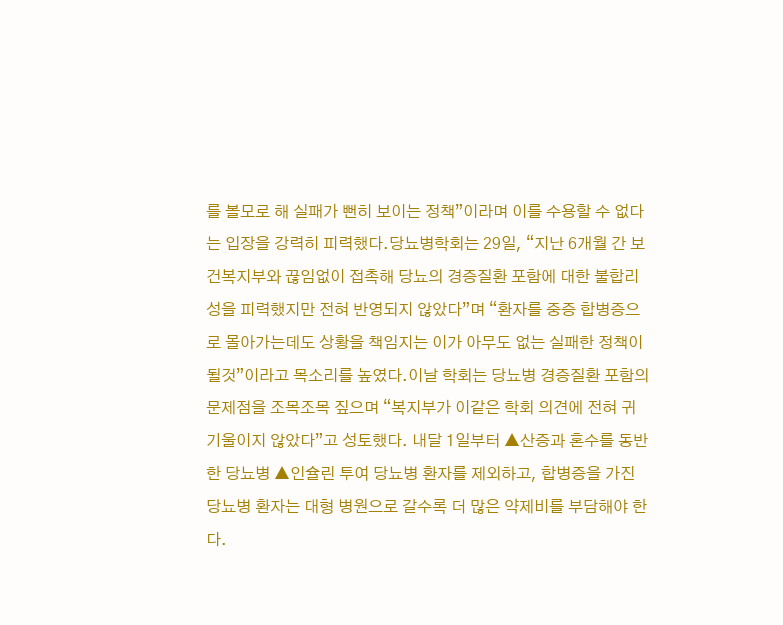를 볼모로 해 실패가 뻔히 보이는 정책”이라며 이를 수용할 수 없다는 입장을 강력히 피력했다.당뇨병학회는 29일, “지난 6개월 간 보건복지부와 끊임없이 접촉해 당뇨의 경증질환 포함에 대한 불합리성을 피력했지만 전혀 반영되지 않았다”며 “환자를 중증 합병증으로 몰아가는데도 상황을 책임지는 이가 아무도 없는 실패한 정책이 될것”이라고 목소리를 높였다.이날 학회는 당뇨병 경증질환 포함의 문제점을 조목조목 짚으며 “복지부가 이같은 학회 의견에 전혀 귀 기울이지 않았다”고 성토했다. 내달 1일부터 ▲산증과 혼수를 동반한 당뇨병 ▲인슐린 투여 당뇨병 환자를 제외하고, 합병증을 가진 당뇨병 환자는 대형 병원으로 갈수록 더 많은 약제비를 부담해야 한다.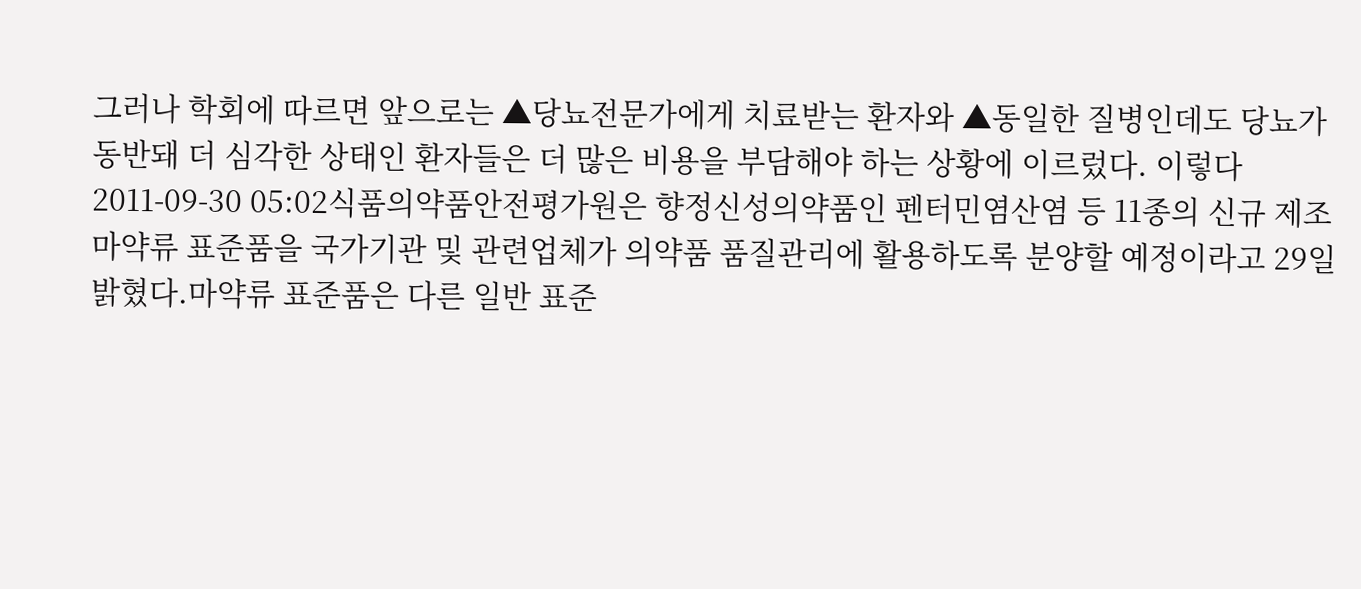그러나 학회에 따르면 앞으로는 ▲당뇨전문가에게 치료받는 환자와 ▲동일한 질병인데도 당뇨가 동반돼 더 심각한 상태인 환자들은 더 많은 비용을 부담해야 하는 상황에 이르렀다. 이렇다
2011-09-30 05:02식품의약품안전평가원은 향정신성의약품인 펜터민염산염 등 11종의 신규 제조 마약류 표준품을 국가기관 및 관련업체가 의약품 품질관리에 활용하도록 분양할 예정이라고 29일 밝혔다.마약류 표준품은 다른 일반 표준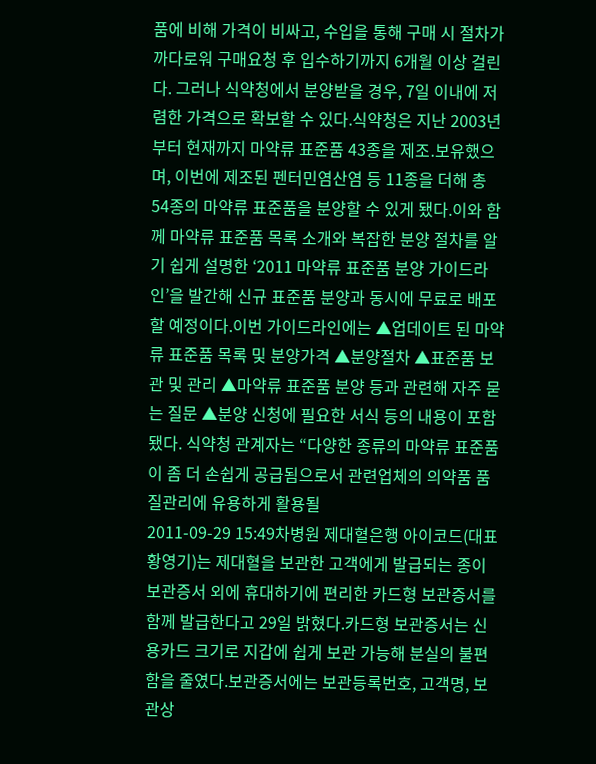품에 비해 가격이 비싸고, 수입을 통해 구매 시 절차가 까다로워 구매요청 후 입수하기까지 6개월 이상 걸린다. 그러나 식약청에서 분양받을 경우, 7일 이내에 저렴한 가격으로 확보할 수 있다.식약청은 지난 2003년부터 현재까지 마약류 표준품 43종을 제조․보유했으며, 이번에 제조된 펜터민염산염 등 11종을 더해 총 54종의 마약류 표준품을 분양할 수 있게 됐다.이와 함께 마약류 표준품 목록 소개와 복잡한 분양 절차를 알기 쉽게 설명한 ‘2011 마약류 표준품 분양 가이드라인’을 발간해 신규 표준품 분양과 동시에 무료로 배포할 예정이다.이번 가이드라인에는 ▲업데이트 된 마약류 표준품 목록 및 분양가격 ▲분양절차 ▲표준품 보관 및 관리 ▲마약류 표준품 분양 등과 관련해 자주 묻는 질문 ▲분양 신청에 필요한 서식 등의 내용이 포함됐다. 식약청 관계자는 “다양한 종류의 마약류 표준품이 좀 더 손쉽게 공급됨으로서 관련업체의 의약품 품질관리에 유용하게 활용될
2011-09-29 15:49차병원 제대혈은행 아이코드(대표 황영기)는 제대혈을 보관한 고객에게 발급되는 종이 보관증서 외에 휴대하기에 편리한 카드형 보관증서를 함께 발급한다고 29일 밝혔다.카드형 보관증서는 신용카드 크기로 지갑에 쉽게 보관 가능해 분실의 불편함을 줄였다.보관증서에는 보관등록번호, 고객명, 보관상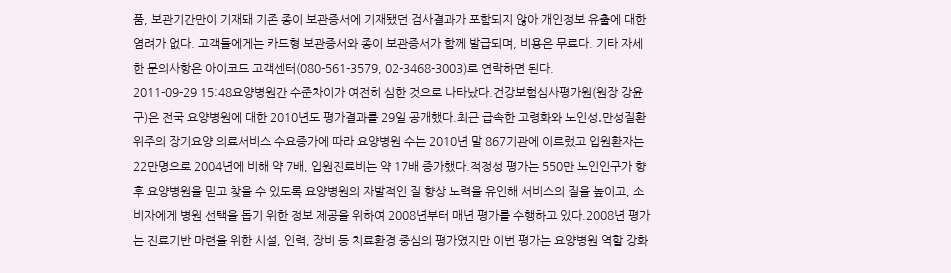품, 보관기간만이 기재돼 기존 종이 보관증서에 기재됐던 검사결과가 포함되지 않아 개인정보 유출에 대한 염려가 없다. 고객들에게는 카드형 보관증서와 종이 보관증서가 함께 발급되며, 비용은 무료다. 기타 자세한 문의사항은 아이코드 고객센터(080-561-3579, 02-3468-3003)로 연락하면 된다.
2011-09-29 15:48요양병원간 수준차이가 여전히 심한 것으로 나타났다.건강보험심사평가원(원장 강윤구)은 전국 요양병원에 대한 2010년도 평가결과를 29일 공개했다.최근 급속한 고령화와 노인성․만성질환 위주의 장기요양 의료서비스 수요증가에 따라 요양병원 수는 2010년 말 867기관에 이르렀고 입원환자는 22만명으로 2004년에 비해 약 7배, 입원진료비는 약 17배 증가했다.적정성 평가는 550만 노인인구가 향후 요양병원을 믿고 찾을 수 있도록 요양병원의 자발적인 질 향상 노력을 유인해 서비스의 질을 높이고, 소비자에게 병원 선택을 돕기 위한 정보 제공을 위하여 2008년부터 매년 평가를 수행하고 있다.2008년 평가는 진료기반 마련을 위한 시설, 인력, 장비 등 치료환경 중심의 평가였지만 이번 평가는 요양병원 역할 강화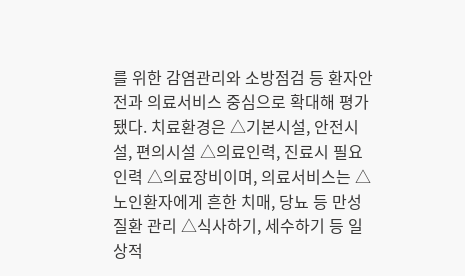를 위한 감염관리와 소방점검 등 환자안전과 의료서비스 중심으로 확대해 평가됐다. 치료환경은 △기본시설, 안전시설, 편의시설 △의료인력, 진료시 필요인력 △의료장비이며, 의료서비스는 △노인환자에게 흔한 치매, 당뇨 등 만성질환 관리 △식사하기, 세수하기 등 일상적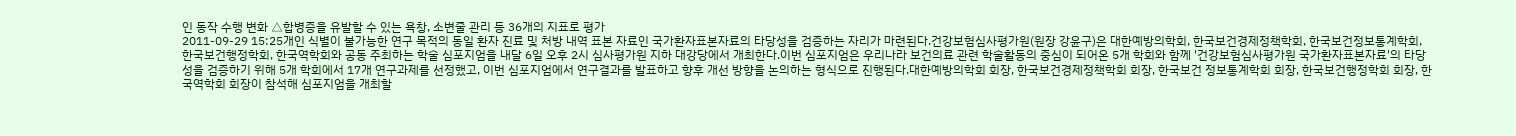인 동작 수행 변화 △합병증을 유발할 수 있는 욕창, 소변줄 관리 등 36개의 지표로 평가
2011-09-29 15:25개인 식별이 불가능한 연구 목적의 동일 환자 진료 및 처방 내역 표본 자료인 국가환자표본자료의 타당성을 검증하는 자리가 마련된다.건강보험심사평가원(원장 강윤구)은 대한예방의학회, 한국보건경제정책학회, 한국보건정보통계학회, 한국보건행정학회, 한국역학회와 공동 주최하는 학술 심포지엄을 내달 6일 오후 2시 심사평가원 지하 대강당에서 개최한다.이번 심포지엄은 우리나라 보건의료 관련 학술활동의 중심이 되어온 5개 학회와 함께 '건강보험심사평가원 국가환자표본자료'의 타당성을 검증하기 위해 5개 학회에서 17개 연구과제를 선정했고, 이번 심포지엄에서 연구결과를 발표하고 향후 개선 방향을 논의하는 형식으로 진행된다.대한예방의학회 회장, 한국보건경제정책학회 회장, 한국보건 정보통계학회 회장, 한국보건행정학회 회장, 한국역학회 회장이 참석해 심포지엄을 개최할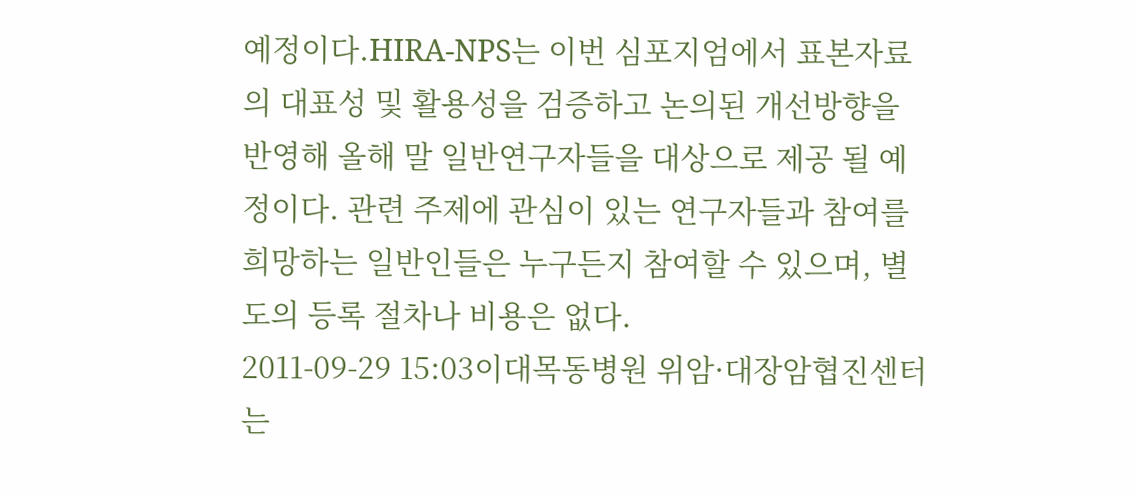예정이다.HIRA-NPS는 이번 심포지엄에서 표본자료의 대표성 및 활용성을 검증하고 논의된 개선방향을 반영해 올해 말 일반연구자들을 대상으로 제공 될 예정이다. 관련 주제에 관심이 있는 연구자들과 참여를 희망하는 일반인들은 누구든지 참여할 수 있으며, 별도의 등록 절차나 비용은 없다.
2011-09-29 15:03이대목동병원 위암·대장암협진센터는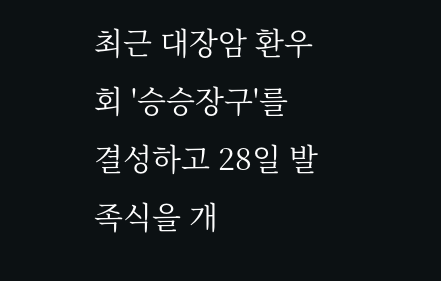최근 대장암 환우회 '승승장구'를 결성하고 28일 발족식을 개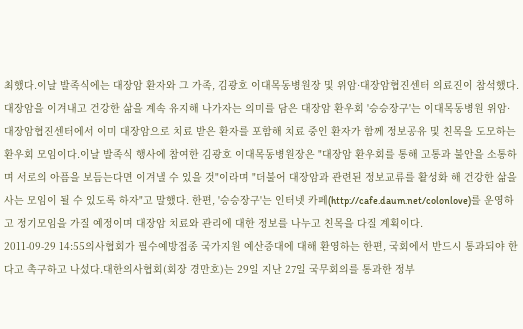최했다.이날 발족식에는 대장암 환자와 그 가족, 김광호 이대목동병원장 및 위암·대장암협진센터 의료진이 참석했다.대장암을 이겨내고 건강한 삶을 계속 유지해 나가자는 의미를 담은 대장암 환우회 '승승장구'는 이대목동병원 위암·대장암협진센터에서 이미 대장암으로 치료 받은 환자를 포함해 치료 중인 환자가 함께 정보공유 및 친목을 도모하는 환우회 모임이다.이날 발족식 행사에 참여한 김광호 이대목동병원장은 "대장암 환우회를 통해 고통과 불안을 소통하며 서로의 아픔을 보듬는다면 이겨낼 수 있을 것"이라며 "더불어 대장암과 관련된 정보교류를 활성화 해 건강한 삶을 사는 모임이 될 수 있도록 하자"고 말했다. 한편, '승승장구'는 인터넷 카페(http://cafe.daum.net/colonlove)를 운영하고 정기모임을 가질 예정이며 대장암 치료와 관리에 대한 정보를 나누고 친목을 다질 계획이다.
2011-09-29 14:55의사협회가 필수예방접종 국가지원 예산증대에 대해 환영하는 한편, 국회에서 반드시 통과되야 한다고 촉구하고 나섰다.대한의사협회(회장 경만호)는 29일 지난 27일 국무회의를 통과한 정부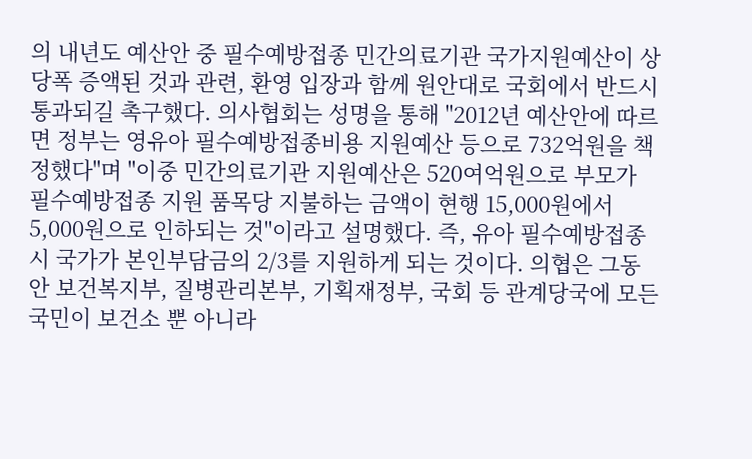의 내년도 예산안 중 필수예방접종 민간의료기관 국가지원예산이 상당폭 증액된 것과 관련, 환영 입장과 함께 원안대로 국회에서 반드시 통과되길 촉구했다. 의사협회는 성명을 통해 "2012년 예산안에 따르면 정부는 영유아 필수예방접종비용 지원예산 등으로 732억원을 책정했다"며 "이중 민간의료기관 지원예산은 520여억원으로 부모가 필수예방접종 지원 품목당 지불하는 금액이 현행 15,000원에서 5,000원으로 인하되는 것"이라고 설명했다. 즉, 유아 필수예방접종시 국가가 본인부담금의 2/3를 지원하게 되는 것이다. 의협은 그동안 보건복지부, 질병관리본부, 기획재정부, 국회 등 관계당국에 모든 국민이 보건소 뿐 아니라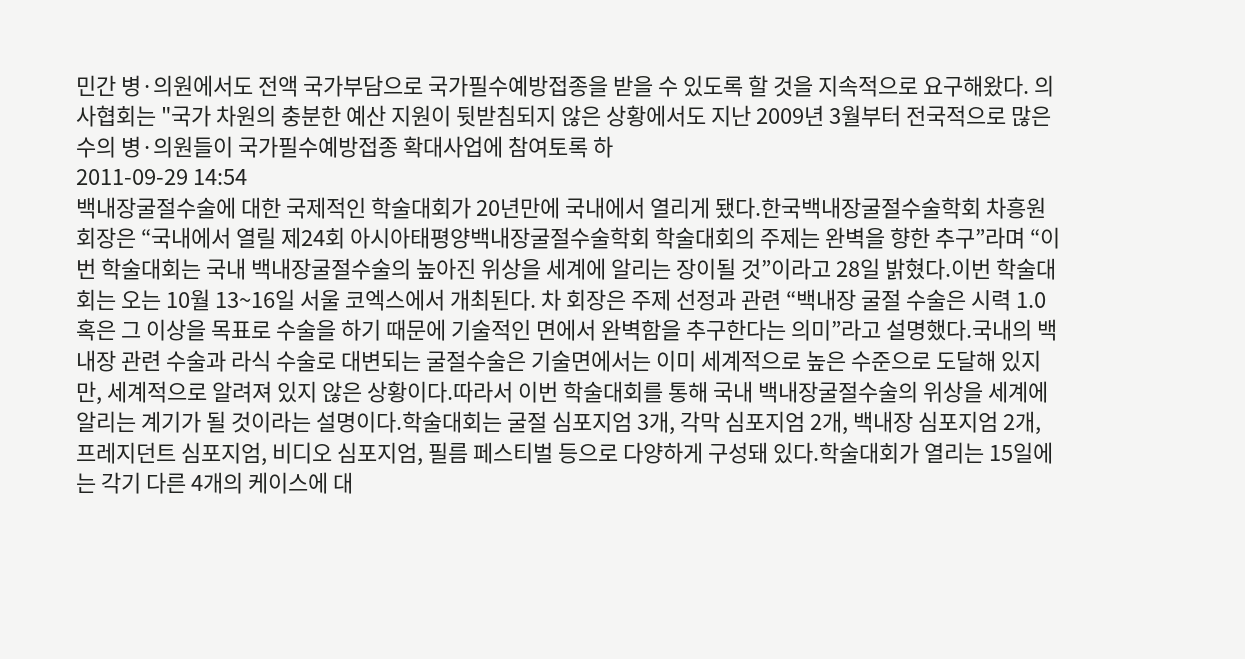민간 병·의원에서도 전액 국가부담으로 국가필수예방접종을 받을 수 있도록 할 것을 지속적으로 요구해왔다. 의사협회는 "국가 차원의 충분한 예산 지원이 뒷받침되지 않은 상황에서도 지난 2009년 3월부터 전국적으로 많은 수의 병·의원들이 국가필수예방접종 확대사업에 참여토록 하
2011-09-29 14:54
백내장굴절수술에 대한 국제적인 학술대회가 20년만에 국내에서 열리게 됐다.한국백내장굴절수술학회 차흥원 회장은 “국내에서 열릴 제24회 아시아태평양백내장굴절수술학회 학술대회의 주제는 완벽을 향한 추구”라며 “이번 학술대회는 국내 백내장굴절수술의 높아진 위상을 세계에 알리는 장이될 것”이라고 28일 밝혔다.이번 학술대회는 오는 10월 13~16일 서울 코엑스에서 개최된다. 차 회장은 주제 선정과 관련 “백내장 굴절 수술은 시력 1.0 혹은 그 이상을 목표로 수술을 하기 때문에 기술적인 면에서 완벽함을 추구한다는 의미”라고 설명했다.국내의 백내장 관련 수술과 라식 수술로 대변되는 굴절수술은 기술면에서는 이미 세계적으로 높은 수준으로 도달해 있지만, 세계적으로 알려져 있지 않은 상황이다.따라서 이번 학술대회를 통해 국내 백내장굴절수술의 위상을 세계에 알리는 계기가 될 것이라는 설명이다.학술대회는 굴절 심포지엄 3개, 각막 심포지엄 2개, 백내장 심포지엄 2개, 프레지던트 심포지엄, 비디오 심포지엄, 필름 페스티벌 등으로 다양하게 구성돼 있다.학술대회가 열리는 15일에는 각기 다른 4개의 케이스에 대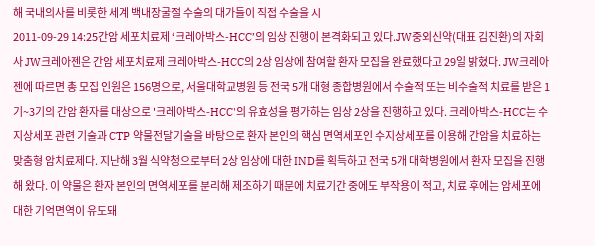해 국내의사를 비롯한 세계 백내장굴절 수술의 대가들이 직접 수술을 시
2011-09-29 14:25간암 세포치료제 ‘크레아박스-HCC’의 임상 진행이 본격화되고 있다.JW중외신약(대표 김진환)의 자회사 JW크레아젠은 간암 세포치료제 크레아박스-HCC의 2상 임상에 참여할 환자 모집을 완료했다고 29일 밝혔다. JW크레아젠에 따르면 총 모집 인원은 156명으로, 서울대학교병원 등 전국 5개 대형 종합병원에서 수술적 또는 비수술적 치료를 받은 1기~3기의 간암 환자를 대상으로 '크레아박스-HCC'의 유효성을 평가하는 임상 2상을 진행하고 있다. 크레아박스-HCC는 수지상세포 관련 기술과 CTP 약물전달기술을 바탕으로 환자 본인의 핵심 면역세포인 수지상세포를 이용해 간암을 치료하는 맞춤형 암치료제다. 지난해 3월 식약청으로부터 2상 임상에 대한 IND를 획득하고 전국 5개 대학병원에서 환자 모집을 진행해 왔다. 이 약물은 환자 본인의 면역세포를 분리해 제조하기 때문에 치료기간 중에도 부작용이 적고, 치료 후에는 암세포에 대한 기억면역이 유도돼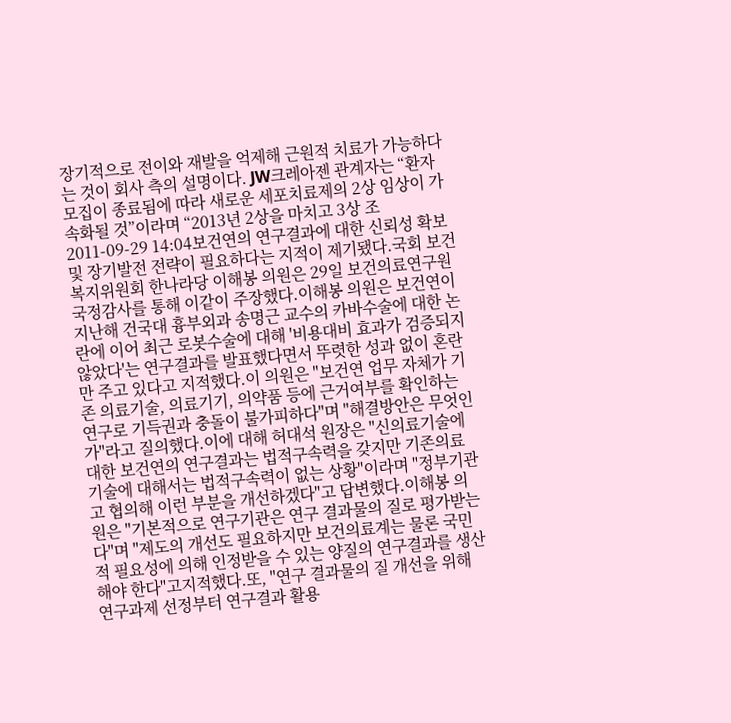장기적으로 전이와 재발을 억제해 근원적 치료가 가능하다는 것이 회사 측의 설명이다. JW크레아젠 관계자는 “환자 모집이 종료됨에 따라 새로운 세포치료제의 2상 임상이 가속화될 것”이라며 “2013년 2상을 마치고 3상 조
2011-09-29 14:04보건연의 연구결과에 대한 신뢰성 확보 및 장기발전 전략이 필요하다는 지적이 제기됐다.국회 보건복지위원회 한나라당 이해봉 의원은 29일 보건의료연구원 국정감사를 통해 이같이 주장했다.이해봉 의원은 보건연이 지난해 건국대 흉부외과 송명근 교수의 카바수술에 대한 논란에 이어 최근 로봇수술에 대해 '비용대비 효과가 검증되지 않았다'는 연구결과를 발표했다면서 뚜렷한 성과 없이 혼란만 주고 있다고 지적했다.이 의원은 "보건연 업무 자체가 기존 의료기술, 의료기기, 의약품 등에 근거여부를 확인하는 연구로 기득권과 충돌이 불가피하다"며 "해결방안은 무엇인가"라고 질의했다.이에 대해 허대석 원장은 "신의료기술에 대한 보건연의 연구결과는 법적구속력을 갖지만 기존의료기술에 대해서는 법적구속력이 없는 상황"이라며 "정부기관고 협의해 이런 부분을 개선하겠다"고 답변했다.이해봉 의원은 "기본적으로 연구기관은 연구 결과물의 질로 평가받는다"며 "제도의 개선도 필요하지만 보건의료계는 물론 국민적 필요성에 의해 인정받을 수 있는 양질의 연구결과를 생산해야 한다"고지적했다.또, "연구 결과물의 질 개선을 위해 연구과제 선정부터 연구결과 활용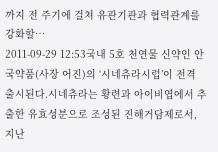까지 전 주기에 걸쳐 유관기관과 협력관계를 강화할…
2011-09-29 12:53국내 5호 천연물 신약인 안국약품(사장 어진)의 ‘시네츄라시럽’이 전격 출시된다.시네츄라는 황련과 아이비엽에서 추출한 유효성분으로 조성된 진해거담제로서, 지난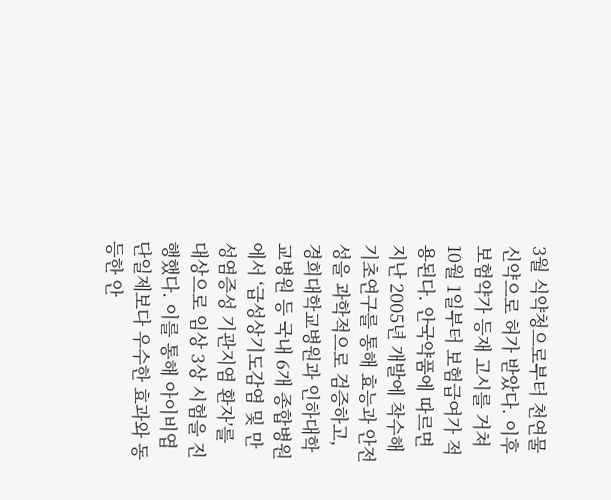3월 식약청으로부터 천연물신약으로 허가 받았다. 이후 보험약가 등재 고시를 거쳐 10월 1일부터 보험급여가 적용된다. 안국약품에 따르면 지난 2005년 개발에 착수해 기초연구를 통해 효능과 안전성을 과학적으로 검증하고, 경희대학교병원과 인하대학교병원 등 국내 6개 종합병원에서 ‘급성상기도감염 및 만성염증성 기관지염 환자’를 대상으로 임상 3상 시험을 진행했다. 이를 통해 아이비엽 단일제보다 우수한 효과와 동등한 안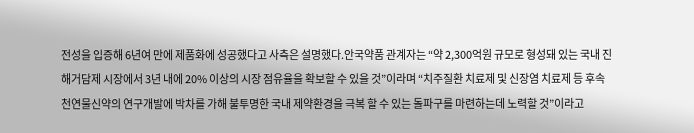전성을 입증해 6년여 만에 제품화에 성공했다고 사측은 설명했다.안국약품 관계자는 “약 2,300억원 규모로 형성돼 있는 국내 진해거담제 시장에서 3년 내에 20% 이상의 시장 점유율을 확보할 수 있을 것”이라며 “치주질환 치료제 및 신장염 치료제 등 후속 천연물신약의 연구개발에 박차를 가해 불투명한 국내 제약환경을 극복 할 수 있는 돌파구를 마련하는데 노력할 것”이라고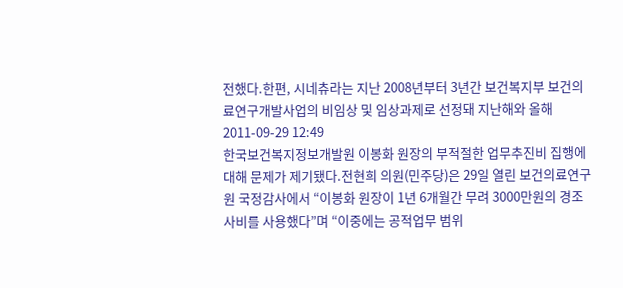전했다.한편, 시네츄라는 지난 2008년부터 3년간 보건복지부 보건의료연구개발사업의 비임상 및 임상과제로 선정돼 지난해와 올해
2011-09-29 12:49
한국보건복지정보개발원 이봉화 원장의 부적절한 업무추진비 집행에 대해 문제가 제기됐다.전현희 의원(민주당)은 29일 열린 보건의료연구원 국정감사에서 “이봉화 원장이 1년 6개월간 무려 3000만원의 경조사비를 사용했다”며 “이중에는 공적업무 범위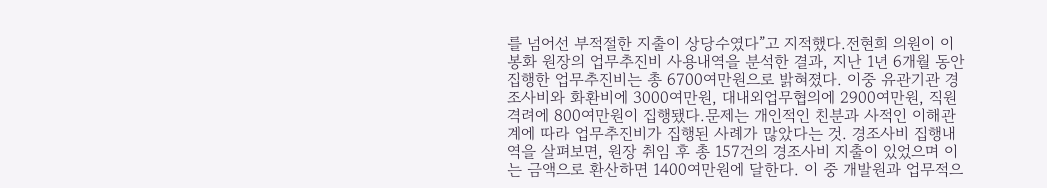를 넘어선 부적절한 지출이 상당수였다”고 지적했다.전현희 의원이 이봉화 원장의 업무추진비 사용내역을 분석한 결과, 지난 1년 6개월 동안 집행한 업무추진비는 총 6700여만원으로 밝혀졌다. 이중 유관기관 경조사비와 화환비에 3000여만원, 대내외업무협의에 2900여만원, 직원 격려에 800여만원이 집행됐다.문제는 개인적인 친분과 사적인 이해관계에 따라 업무추진비가 집행된 사례가 많았다는 것. 경조사비 집행내역을 살펴보면, 원장 취임 후 총 157건의 경조사비 지출이 있었으며 이는 금액으로 환산하면 1400여만원에 달한다. 이 중 개발원과 업무적으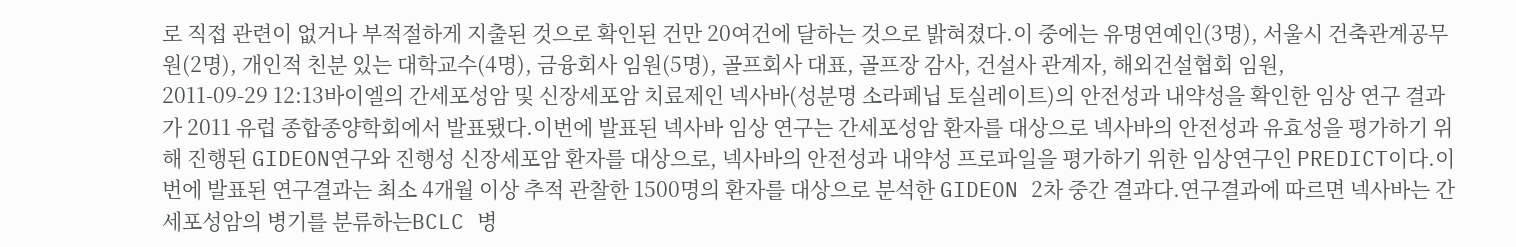로 직접 관련이 없거나 부적절하게 지출된 것으로 확인된 건만 20여건에 달하는 것으로 밝혀졌다.이 중에는 유명연예인(3명), 서울시 건축관계공무원(2명), 개인적 친분 있는 대학교수(4명), 금융회사 임원(5명), 골프회사 대표, 골프장 감사, 건설사 관계자, 해외건설협회 임원,
2011-09-29 12:13바이엘의 간세포성암 및 신장세포암 치료제인 넥사바(성분명 소라페닙 토실레이트)의 안전성과 내약성을 확인한 임상 연구 결과가 2011 유럽 종합종양학회에서 발표됐다.이번에 발표된 넥사바 임상 연구는 간세포성암 환자를 대상으로 넥사바의 안전성과 유효성을 평가하기 위해 진행된 GIDEON연구와 진행성 신장세포암 환자를 대상으로, 넥사바의 안전성과 내약성 프로파일을 평가하기 위한 임상연구인 PREDICT이다.이번에 발표된 연구결과는 최소 4개월 이상 추적 관찰한 1500명의 환자를 대상으로 분석한 GIDEON 2차 중간 결과다.연구결과에 따르면 넥사바는 간세포성암의 병기를 분류하는BCLC 병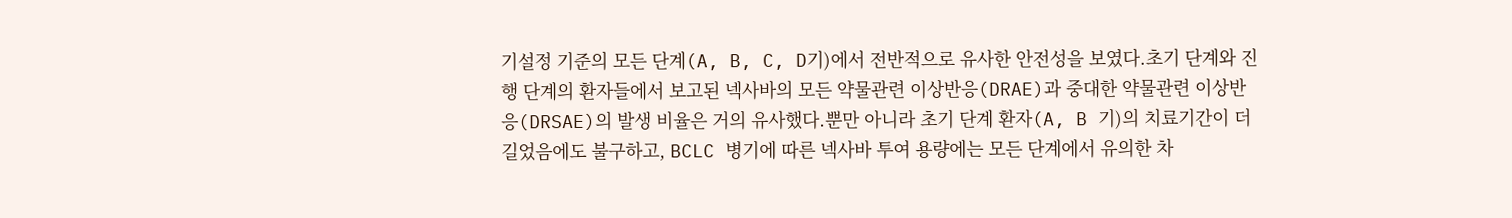기설정 기준의 모든 단계(A, B, C, D기)에서 전반적으로 유사한 안전성을 보였다.초기 단계와 진행 단계의 환자들에서 보고된 넥사바의 모든 약물관련 이상반응(DRAE)과 중대한 약물관련 이상반응(DRSAE)의 발생 비율은 거의 유사했다.뿐만 아니라 초기 단계 환자(A, B 기)의 치료기간이 더 길었음에도 불구하고, BCLC 병기에 따른 넥사바 투여 용량에는 모든 단계에서 유의한 차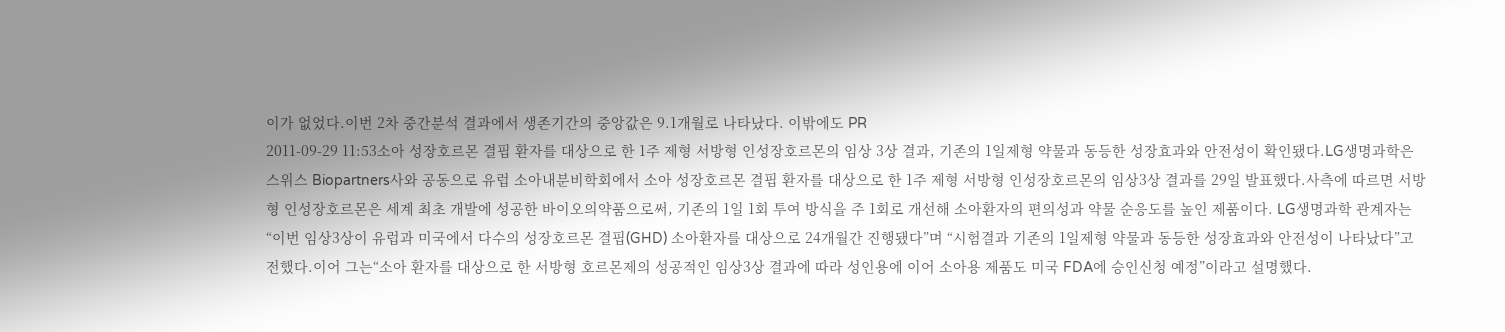이가 없었다.이번 2차 중간분석 결과에서 생존기간의 중앙값은 9.1개월로 나타났다. 이밖에도 PR
2011-09-29 11:53소아 성장호르몬 결핍 환자를 대상으로 한 1주 제형 서방형 인성장호르몬의 임상 3상 결과, 기존의 1일제형 약물과 동등한 성장효과와 안전성이 확인됐다.LG생명과학은 스위스 Biopartners사와 공동으로 유럽 소아내분비학회에서 소아 성장호르몬 결핍 환자를 대상으로 한 1주 제형 서방형 인성장호르몬의 임상3상 결과를 29일 발표했다.사측에 따르면 서방형 인성장호르몬은 세계 최초 개발에 성공한 바이오의약품으로써, 기존의 1일 1회 투여 방식을 주 1회로 개선해 소아환자의 편의성과 약물 순응도를 높인 제품이다. LG생명과학 관계자는“이번 임상3상이 유럽과 미국에서 다수의 성장호르몬 결핍(GHD) 소아환자를 대상으로 24개월간 진행됐다”며 “시험결과 기존의 1일제형 약물과 동등한 성장효과와 안전성이 나타났다”고 전했다.이어 그는“소아 환자를 대상으로 한 서방형 호르몬제의 성공적인 임상3상 결과에 따라 성인용에 이어 소아용 제품도 미국 FDA에 승인신청 예정”이라고 설명했다.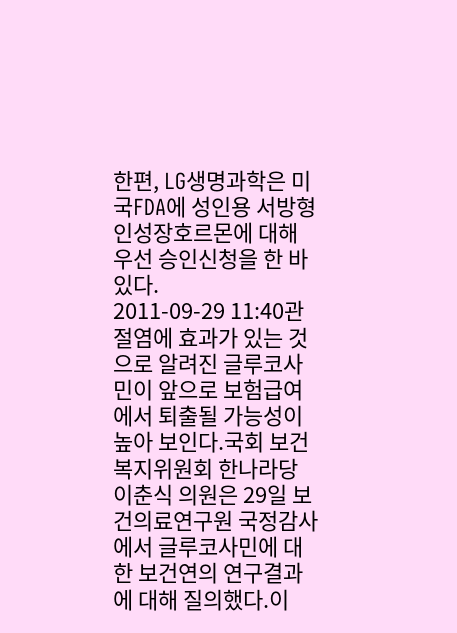한편, LG생명과학은 미국FDA에 성인용 서방형 인성장호르몬에 대해 우선 승인신청을 한 바 있다.
2011-09-29 11:40관절염에 효과가 있는 것으로 알려진 글루코사민이 앞으로 보험급여에서 퇴출될 가능성이 높아 보인다.국회 보건복지위원회 한나라당 이춘식 의원은 29일 보건의료연구원 국정감사에서 글루코사민에 대한 보건연의 연구결과에 대해 질의했다.이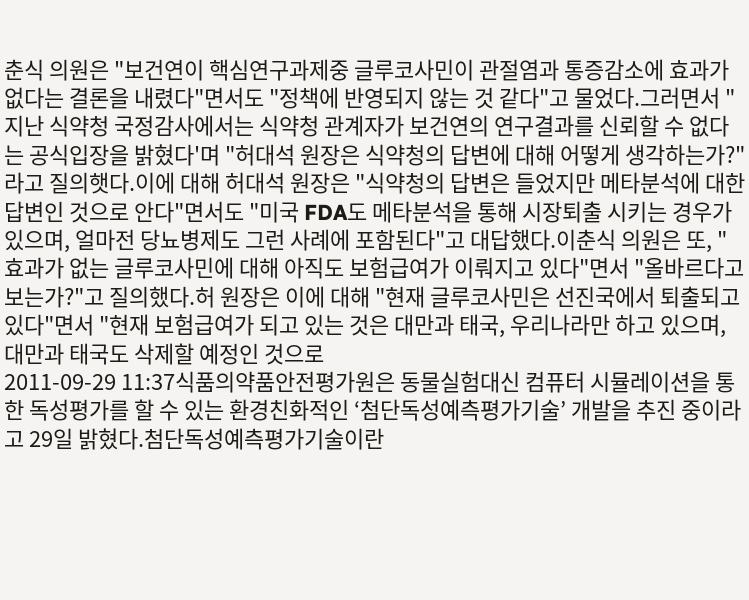춘식 의원은 "보건연이 핵심연구과제중 글루코사민이 관절염과 통증감소에 효과가 없다는 결론을 내렸다"면서도 "정책에 반영되지 않는 것 같다"고 물었다.그러면서 "지난 식약청 국정감사에서는 식약청 관계자가 보건연의 연구결과를 신뢰할 수 없다는 공식입장을 밝혔다'며 "허대석 원장은 식약청의 답변에 대해 어떻게 생각하는가?"라고 질의햇다.이에 대해 허대석 원장은 "식약청의 답변은 들었지만 메타분석에 대한 답변인 것으로 안다"면서도 "미국 FDA도 메타분석을 통해 시장퇴출 시키는 경우가 있으며, 얼마전 당뇨병제도 그런 사례에 포함된다"고 대답했다.이춘식 의원은 또, "효과가 없는 글루코사민에 대해 아직도 보험급여가 이뤄지고 있다"면서 "올바르다고 보는가?"고 질의했다.허 원장은 이에 대해 "현재 글루코사민은 선진국에서 퇴출되고 있다"면서 "현재 보험급여가 되고 있는 것은 대만과 태국, 우리나라만 하고 있으며, 대만과 태국도 삭제할 예정인 것으로
2011-09-29 11:37식품의약품안전평가원은 동물실험대신 컴퓨터 시뮬레이션을 통한 독성평가를 할 수 있는 환경친화적인 ‘첨단독성예측평가기술’ 개발을 추진 중이라고 29일 밝혔다.첨단독성예측평가기술이란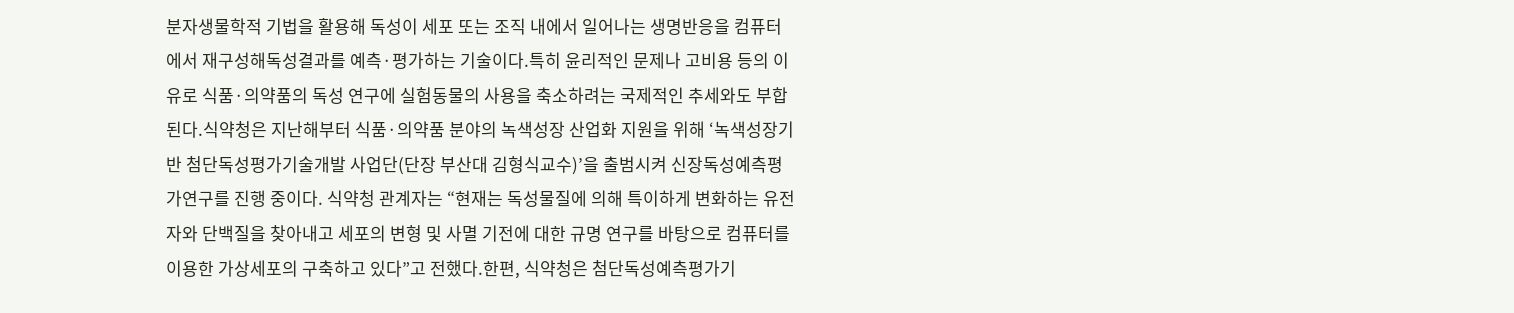분자생물학적 기법을 활용해 독성이 세포 또는 조직 내에서 일어나는 생명반응을 컴퓨터에서 재구성해독성결과를 예측·평가하는 기술이다.특히 윤리적인 문제나 고비용 등의 이유로 식품·의약품의 독성 연구에 실험동물의 사용을 축소하려는 국제적인 추세와도 부합된다.식약청은 지난해부터 식품·의약품 분야의 녹색성장 산업화 지원을 위해 ‘녹색성장기반 첨단독성평가기술개발 사업단(단장 부산대 김형식교수)’을 출범시켜 신장독성예측평가연구를 진행 중이다. 식약청 관계자는 “현재는 독성물질에 의해 특이하게 변화하는 유전자와 단백질을 찾아내고 세포의 변형 및 사멸 기전에 대한 규명 연구를 바탕으로 컴퓨터를 이용한 가상세포의 구축하고 있다”고 전했다.한편, 식약청은 첨단독성예측평가기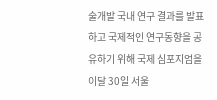술개발 국내 연구 결과를 발표하고 국제적인 연구동향을 공유하기 위해 국제 심포지엄을 이달 30일 서울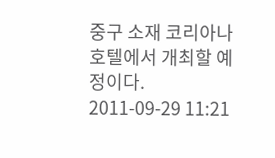중구 소재 코리아나호텔에서 개최할 예정이다.
2011-09-29 11:21